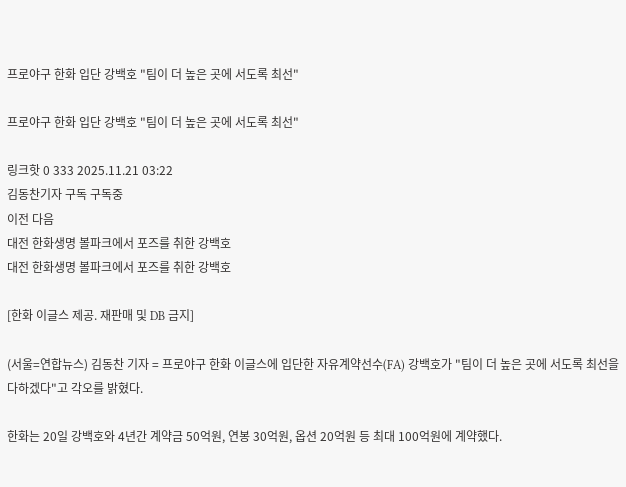프로야구 한화 입단 강백호 "팀이 더 높은 곳에 서도록 최선"

프로야구 한화 입단 강백호 "팀이 더 높은 곳에 서도록 최선"

링크핫 0 333 2025.11.21 03:22
김동찬기자 구독 구독중
이전 다음
대전 한화생명 볼파크에서 포즈를 취한 강백호
대전 한화생명 볼파크에서 포즈를 취한 강백호

[한화 이글스 제공. 재판매 및 DB 금지]

(서울=연합뉴스) 김동찬 기자 = 프로야구 한화 이글스에 입단한 자유계약선수(FA) 강백호가 "팀이 더 높은 곳에 서도록 최선을 다하겠다"고 각오를 밝혔다.

한화는 20일 강백호와 4년간 계약금 50억원, 연봉 30억원, 옵션 20억원 등 최대 100억원에 계약했다.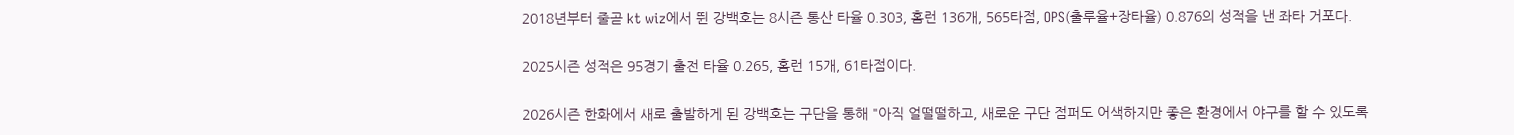2018년부터 줄곧 kt wiz에서 뛴 강백호는 8시즌 통산 타율 0.303, 홈런 136개, 565타점, OPS(출루율+장타율) 0.876의 성적을 낸 좌타 거포다.

2025시즌 성적은 95경기 출전 타율 0.265, 홈런 15개, 61타점이다.

2026시즌 한화에서 새로 출발하게 된 강백호는 구단을 통해 "아직 얼떨떨하고, 새로운 구단 점퍼도 어색하지만 좋은 환경에서 야구를 할 수 있도록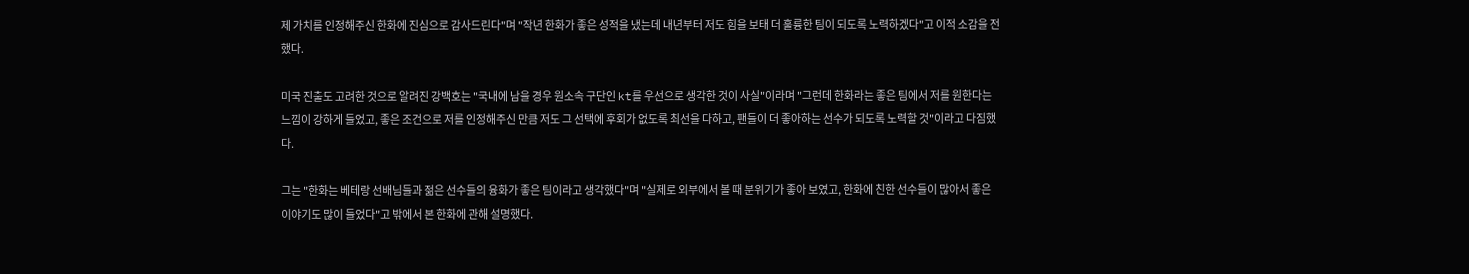제 가치를 인정해주신 한화에 진심으로 감사드린다"며 "작년 한화가 좋은 성적을 냈는데 내년부터 저도 힘을 보태 더 훌륭한 팀이 되도록 노력하겠다"고 이적 소감을 전했다.

미국 진출도 고려한 것으로 알려진 강백호는 "국내에 남을 경우 원소속 구단인 kt를 우선으로 생각한 것이 사실"이라며 "그런데 한화라는 좋은 팀에서 저를 원한다는 느낌이 강하게 들었고, 좋은 조건으로 저를 인정해주신 만큼 저도 그 선택에 후회가 없도록 최선을 다하고, 팬들이 더 좋아하는 선수가 되도록 노력할 것"이라고 다짐했다.

그는 "한화는 베테랑 선배님들과 젊은 선수들의 융화가 좋은 팀이라고 생각했다"며 "실제로 외부에서 볼 때 분위기가 좋아 보였고, 한화에 친한 선수들이 많아서 좋은 이야기도 많이 들었다"고 밖에서 본 한화에 관해 설명했다.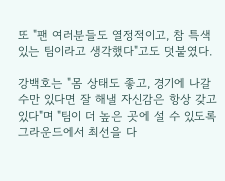또 "팬 여러분들도 열정적이고, 참 특색있는 팀이라고 생각했다"고도 덧붙였다.

강백호는 "몸 상태도 좋고, 경기에 나갈 수만 있다면 잘 해낼 자신감은 항상 갖고 있다"며 "팀이 더 높은 곳에 설 수 있도록 그라운드에서 최선을 다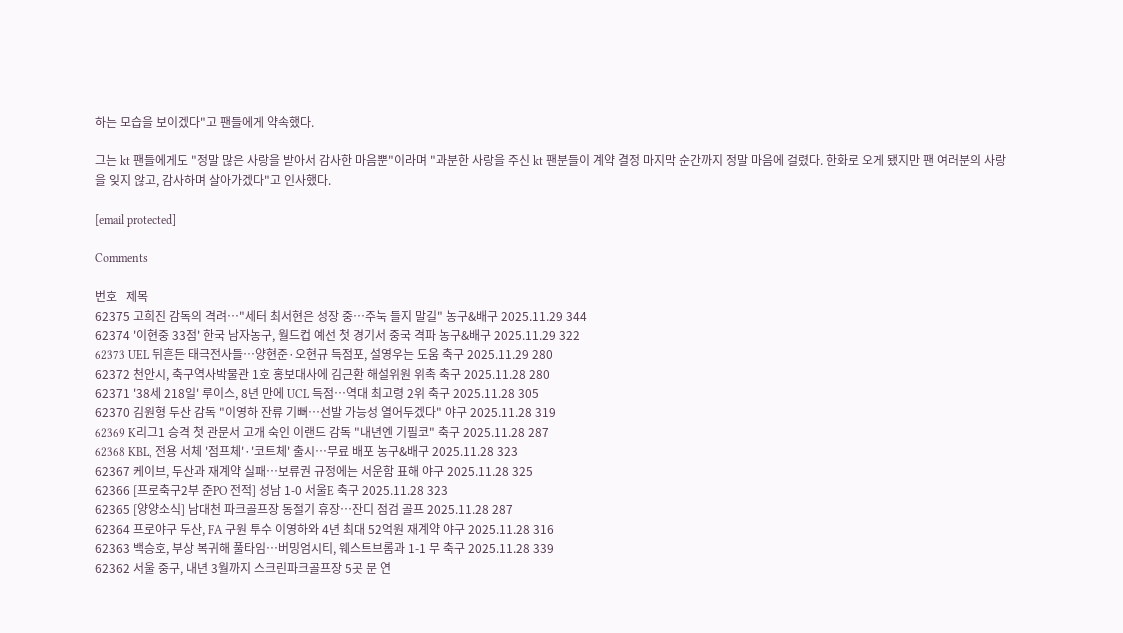하는 모습을 보이겠다"고 팬들에게 약속했다.

그는 kt 팬들에게도 "정말 많은 사랑을 받아서 감사한 마음뿐"이라며 "과분한 사랑을 주신 kt 팬분들이 계약 결정 마지막 순간까지 정말 마음에 걸렸다. 한화로 오게 됐지만 팬 여러분의 사랑을 잊지 않고, 감사하며 살아가겠다"고 인사했다.

[email protected]

Comments

번호   제목
62375 고희진 감독의 격려…"세터 최서현은 성장 중…주눅 들지 말길" 농구&배구 2025.11.29 344
62374 '이현중 33점' 한국 남자농구, 월드컵 예선 첫 경기서 중국 격파 농구&배구 2025.11.29 322
62373 UEL 뒤흔든 태극전사들…양현준·오현규 득점포, 설영우는 도움 축구 2025.11.29 280
62372 천안시, 축구역사박물관 1호 홍보대사에 김근환 해설위원 위촉 축구 2025.11.28 280
62371 '38세 218일' 루이스, 8년 만에 UCL 득점…역대 최고령 2위 축구 2025.11.28 305
62370 김원형 두산 감독 "이영하 잔류 기뻐…선발 가능성 열어두겠다" 야구 2025.11.28 319
62369 K리그1 승격 첫 관문서 고개 숙인 이랜드 감독 "내년엔 기필코" 축구 2025.11.28 287
62368 KBL, 전용 서체 '점프체'·'코트체' 출시…무료 배포 농구&배구 2025.11.28 323
62367 케이브, 두산과 재계약 실패…보류권 규정에는 서운함 표해 야구 2025.11.28 325
62366 [프로축구2부 준PO 전적] 성남 1-0 서울E 축구 2025.11.28 323
62365 [양양소식] 남대천 파크골프장 동절기 휴장…잔디 점검 골프 2025.11.28 287
62364 프로야구 두산, FA 구원 투수 이영하와 4년 최대 52억원 재계약 야구 2025.11.28 316
62363 백승호, 부상 복귀해 풀타임…버밍엄시티, 웨스트브롬과 1-1 무 축구 2025.11.28 339
62362 서울 중구, 내년 3월까지 스크린파크골프장 5곳 문 연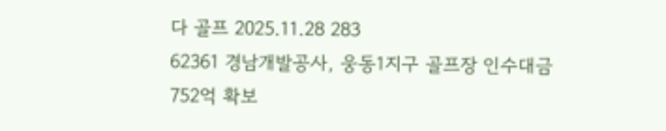다 골프 2025.11.28 283
62361 경남개발공사, 웅동1지구 골프장 인수대금 752억 확보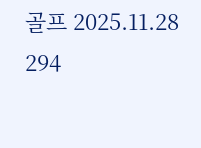골프 2025.11.28 294